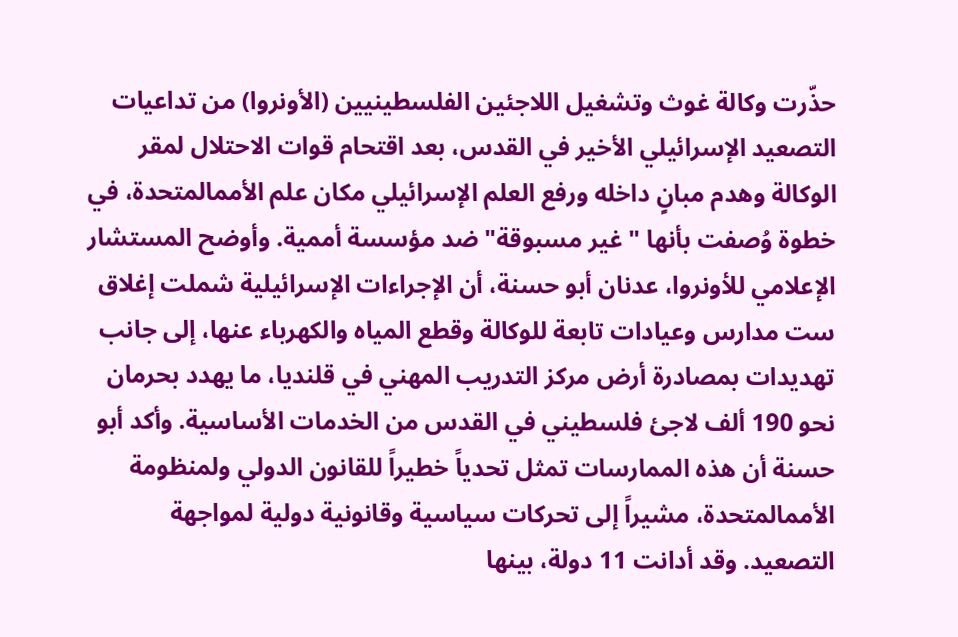حذّرت وكالة غوث وتشغيل اللاجئين الفلسطينيين (الأونروا) من تداعيات التصعيد الإسرائيلي الأخير في القدس، بعد اقتحام قوات الاحتلال لمقر الوكالة وهدم مبانٍ داخله ورفع العلم الإسرائيلي مكان علم الأممالمتحدة، في خطوة وُصفت بأنها "غير مسبوقة" ضد مؤسسة أممية. وأوضح المستشار الإعلامي للأونروا، عدنان أبو حسنة، أن الإجراءات الإسرائيلية شملت إغلاق ست مدارس وعيادات تابعة للوكالة وقطع المياه والكهرباء عنها، إلى جانب تهديدات بمصادرة أرض مركز التدريب المهني في قلنديا، ما يهدد بحرمان نحو 190 ألف لاجئ فلسطيني في القدس من الخدمات الأساسية. وأكد أبو حسنة أن هذه الممارسات تمثل تحدياً خطيراً للقانون الدولي ولمنظومة الأممالمتحدة، مشيراً إلى تحركات سياسية وقانونية دولية لمواجهة التصعيد. وقد أدانت 11 دولة، بينها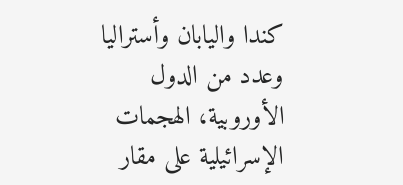كندا واليابان وأستراليا وعدد من الدول الأوروبية، الهجمات الإسرائيلية على مقار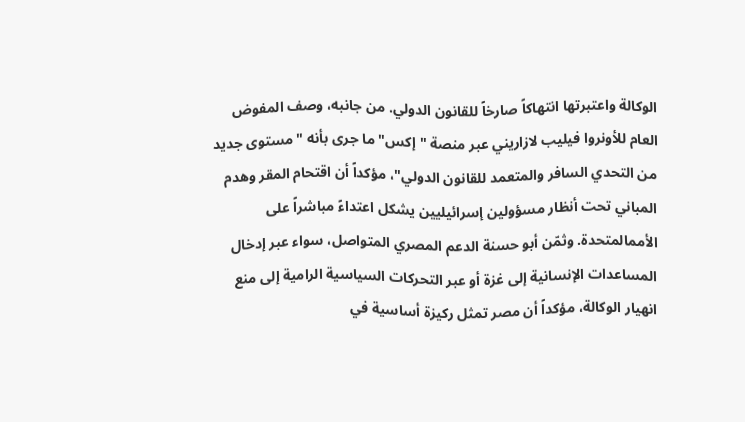الوكالة واعتبرتها انتهاكاً صارخاً للقانون الدولي. من جانبه، وصف المفوض العام للأونروا فيليب لازاريني عبر منصة "إكس" ما جرى بأنه "مستوى جديد من التحدي السافر والمتعمد للقانون الدولي"، مؤكداً أن اقتحام المقر وهدم المباني تحت أنظار مسؤولين إسرائيليين يشكل اعتداءً مباشراً على الأممالمتحدة. وثمّن أبو حسنة الدعم المصري المتواصل، سواء عبر إدخال المساعدات الإنسانية إلى غزة أو عبر التحركات السياسية الرامية إلى منع انهيار الوكالة، مؤكداً أن مصر تمثل ركيزة أساسية في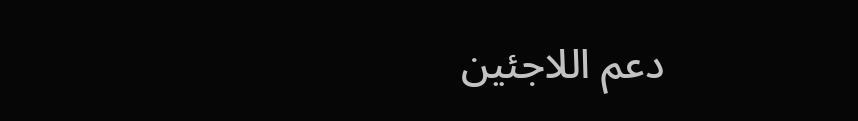دعم اللاجئين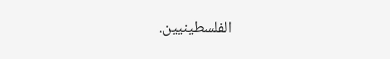الفلسطينيين.